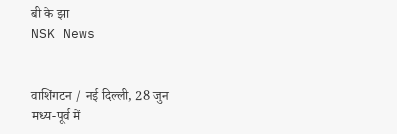बी के झा
NSK News


वाशिंगटन / नई दिल्ली, 28 जुन
मध्य-पूर्व में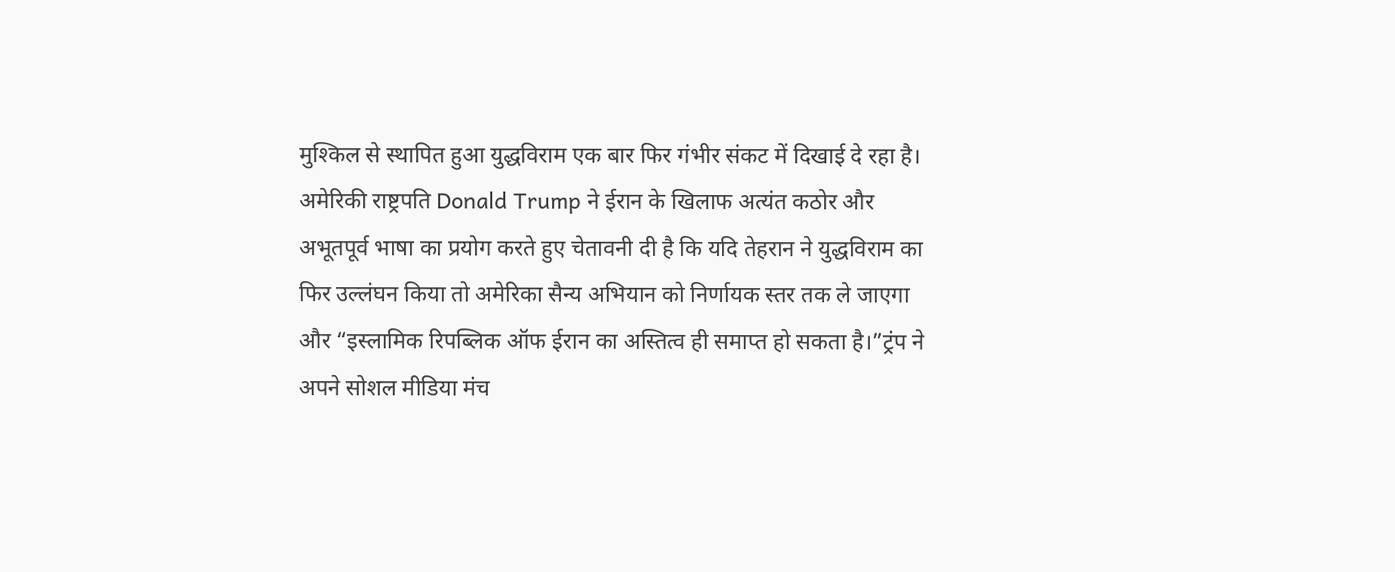मुश्किल से स्थापित हुआ युद्धविराम एक बार फिर गंभीर संकट में दिखाई दे रहा है। अमेरिकी राष्ट्रपति Donald Trump ने ईरान के खिलाफ अत्यंत कठोर और अभूतपूर्व भाषा का प्रयोग करते हुए चेतावनी दी है कि यदि तेहरान ने युद्धविराम का फिर उल्लंघन किया तो अमेरिका सैन्य अभियान को निर्णायक स्तर तक ले जाएगा और “इस्लामिक रिपब्लिक ऑफ ईरान का अस्तित्व ही समाप्त हो सकता है।”ट्रंप ने अपने सोशल मीडिया मंच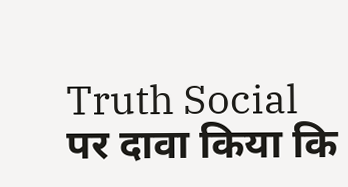Truth Social पर दावा किया कि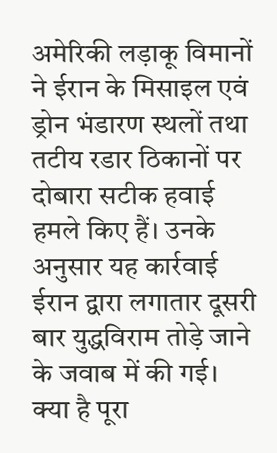अमेरिकी लड़ाकू विमानों ने ईरान के मिसाइल एवं ड्रोन भंडारण स्थलों तथा तटीय रडार ठिकानों पर दोबारा सटीक हवाई हमले किए हैं। उनके अनुसार यह कार्रवाई ईरान द्वारा लगातार दूसरी बार युद्धविराम तोड़े जाने के जवाब में की गई।
क्या है पूरा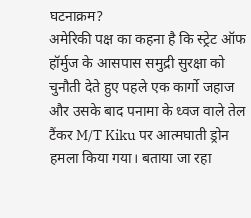घटनाक्रम?
अमेरिकी पक्ष का कहना है कि स्ट्रेट ऑफ हॉर्मुज के आसपास समुद्री सुरक्षा को चुनौती देते हुए पहले एक कार्गो जहाज और उसके बाद पनामा के ध्वज वाले तेल टैंकर M/T Kiku पर आत्मघाती ड्रोन हमला किया गया। बताया जा रहा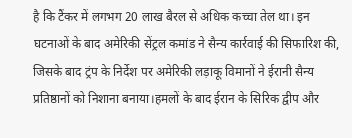है कि टैंकर में लगभग 20 लाख बैरल से अधिक कच्चा तेल था। इन घटनाओं के बाद अमेरिकी सेंट्रल कमांड ने सैन्य कार्रवाई की सिफारिश की, जिसके बाद ट्रंप के निर्देश पर अमेरिकी लड़ाकू विमानों ने ईरानी सैन्य प्रतिष्ठानों को निशाना बनाया।हमलों के बाद ईरान के सिरिक द्वीप और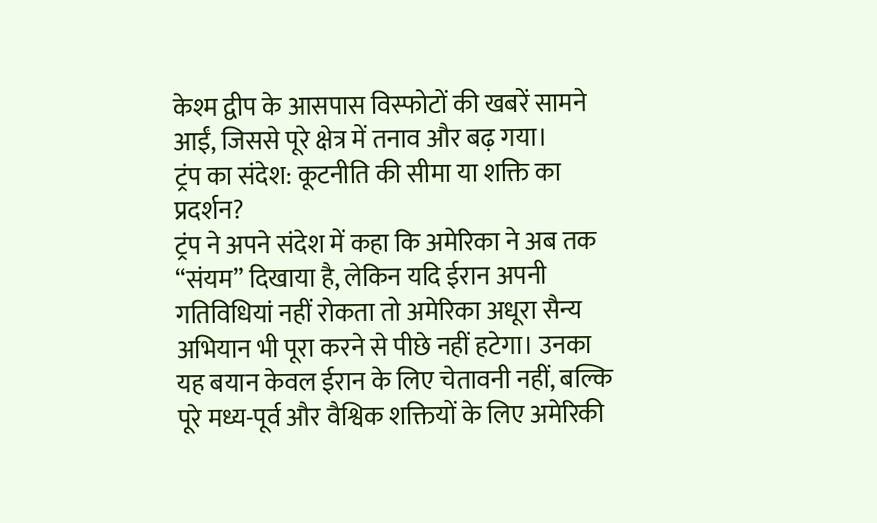केश्म द्वीप के आसपास विस्फोटों की खबरें सामने आईं, जिससे पूरे क्षेत्र में तनाव और बढ़ गया।
ट्रंप का संदेश: कूटनीति की सीमा या शक्ति का प्रदर्शन?
ट्रंप ने अपने संदेश में कहा कि अमेरिका ने अब तक “संयम” दिखाया है, लेकिन यदि ईरान अपनी गतिविधियां नहीं रोकता तो अमेरिका अधूरा सैन्य अभियान भी पूरा करने से पीछे नहीं हटेगा। उनका यह बयान केवल ईरान के लिए चेतावनी नहीं, बल्कि पूरे मध्य-पूर्व और वैश्विक शक्तियों के लिए अमेरिकी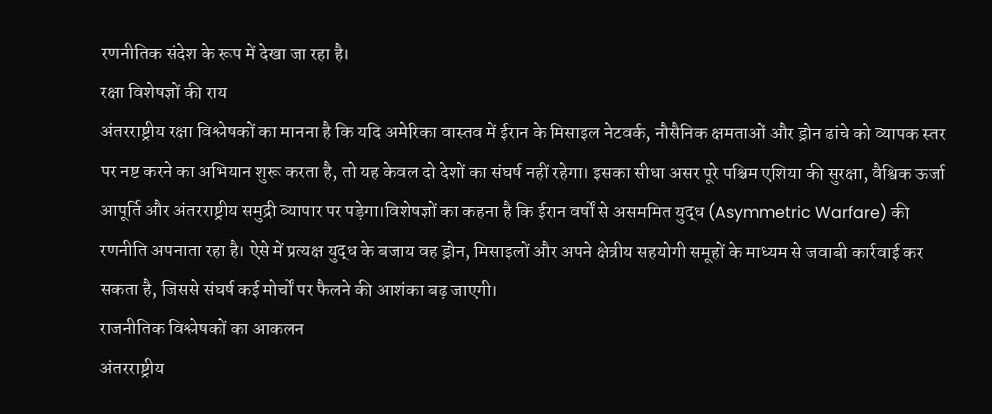रणनीतिक संदेश के रूप में देखा जा रहा है।
रक्षा विशेषज्ञों की राय
अंतरराष्ट्रीय रक्षा विश्लेषकों का मानना है कि यदि अमेरिका वास्तव में ईरान के मिसाइल नेटवर्क, नौसैनिक क्षमताओं और ड्रोन ढांचे को व्यापक स्तर पर नष्ट करने का अभियान शुरू करता है, तो यह केवल दो देशों का संघर्ष नहीं रहेगा। इसका सीधा असर पूरे पश्चिम एशिया की सुरक्षा, वैश्विक ऊर्जा आपूर्ति और अंतरराष्ट्रीय समुद्री व्यापार पर पड़ेगा।विशेषज्ञों का कहना है कि ईरान वर्षों से असममित युद्ध (Asymmetric Warfare) की रणनीति अपनाता रहा है। ऐसे में प्रत्यक्ष युद्ध के बजाय वह ड्रोन, मिसाइलों और अपने क्षेत्रीय सहयोगी समूहों के माध्यम से जवाबी कार्रवाई कर सकता है, जिससे संघर्ष कई मोर्चों पर फैलने की आशंका बढ़ जाएगी।
राजनीतिक विश्लेषकों का आकलन
अंतरराष्ट्रीय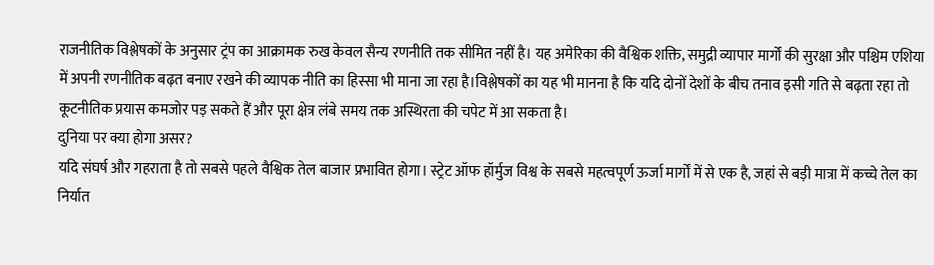राजनीतिक विश्लेषकों के अनुसार ट्रंप का आक्रामक रुख केवल सैन्य रणनीति तक सीमित नहीं है। यह अमेरिका की वैश्विक शक्ति, समुद्री व्यापार मार्गों की सुरक्षा और पश्चिम एशिया में अपनी रणनीतिक बढ़त बनाए रखने की व्यापक नीति का हिस्सा भी माना जा रहा है।विश्लेषकों का यह भी मानना है कि यदि दोनों देशों के बीच तनाव इसी गति से बढ़ता रहा तो कूटनीतिक प्रयास कमजोर पड़ सकते हैं और पूरा क्षेत्र लंबे समय तक अस्थिरता की चपेट में आ सकता है।
दुनिया पर क्या होगा असर?
यदि संघर्ष और गहराता है तो सबसे पहले वैश्विक तेल बाजार प्रभावित होगा। स्ट्रेट ऑफ हॉर्मुज विश्व के सबसे महत्वपूर्ण ऊर्जा मार्गों में से एक है, जहां से बड़ी मात्रा में कच्चे तेल का निर्यात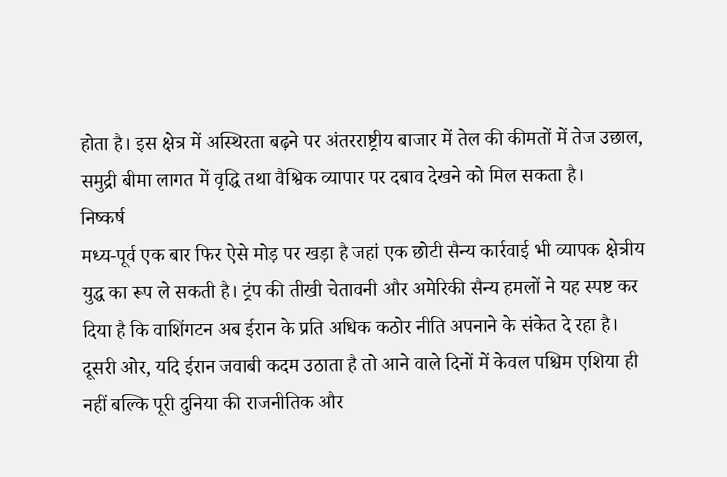होता है। इस क्षेत्र में अस्थिरता बढ़ने पर अंतरराष्ट्रीय बाजार में तेल की कीमतों में तेज उछाल, समुद्री बीमा लागत में वृद्धि तथा वैश्विक व्यापार पर दबाव देखने को मिल सकता है।
निष्कर्ष
मध्य-पूर्व एक बार फिर ऐसे मोड़ पर खड़ा है जहां एक छोटी सैन्य कार्रवाई भी व्यापक क्षेत्रीय युद्ध का रूप ले सकती है। ट्रंप की तीखी चेतावनी और अमेरिकी सैन्य हमलों ने यह स्पष्ट कर दिया है कि वाशिंगटन अब ईरान के प्रति अधिक कठोर नीति अपनाने के संकेत दे रहा है।
दूसरी ओर, यदि ईरान जवाबी कदम उठाता है तो आने वाले दिनों में केवल पश्चिम एशिया ही नहीं बल्कि पूरी दुनिया की राजनीतिक और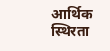आर्थिक स्थिरता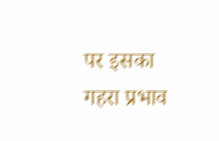पर इसका गहरा प्रभाव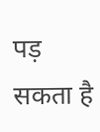पड़ सकता है